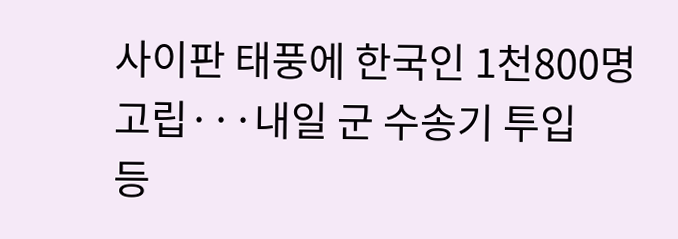사이판 태풍에 한국인 1천800명 고립···내일 군 수송기 투입
등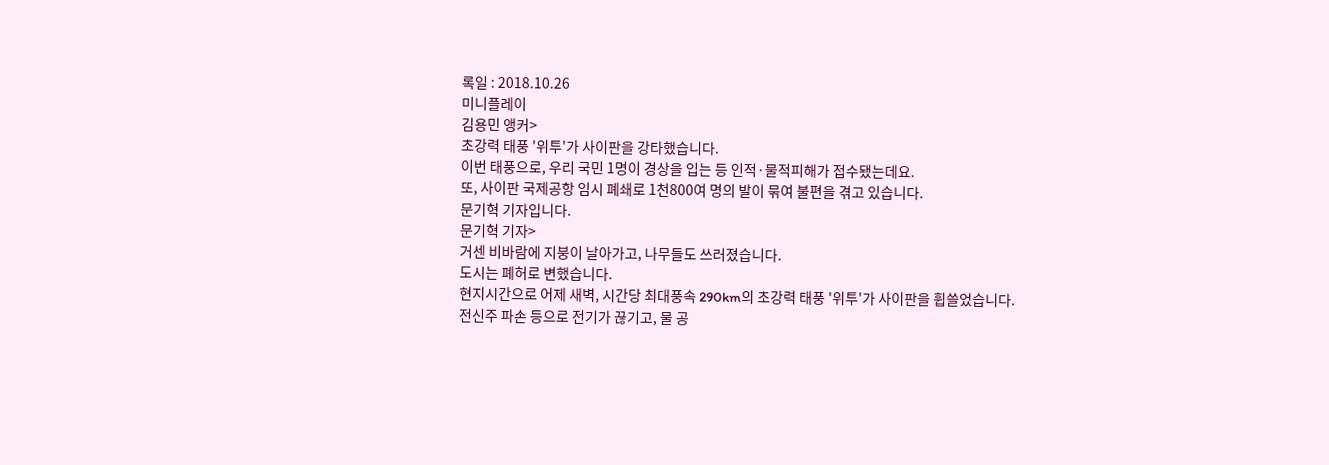록일 : 2018.10.26
미니플레이
김용민 앵커>
초강력 태풍 '위투'가 사이판을 강타했습니다.
이번 태풍으로, 우리 국민 1명이 경상을 입는 등 인적·물적피해가 접수됐는데요.
또, 사이판 국제공항 임시 폐쇄로 1천800여 명의 발이 묶여 불편을 겪고 있습니다.
문기혁 기자입니다.
문기혁 기자>
거센 비바람에 지붕이 날아가고, 나무들도 쓰러졌습니다.
도시는 폐허로 변했습니다.
현지시간으로 어제 새벽, 시간당 최대풍속 290km의 초강력 태풍 '위투'가 사이판을 휩쓸었습니다.
전신주 파손 등으로 전기가 끊기고, 물 공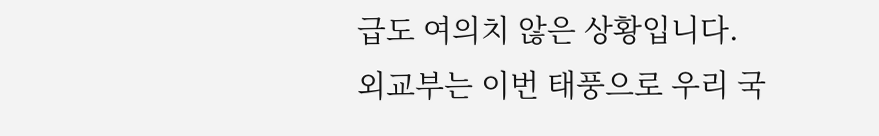급도 여의치 않은 상황입니다.
외교부는 이번 태풍으로 우리 국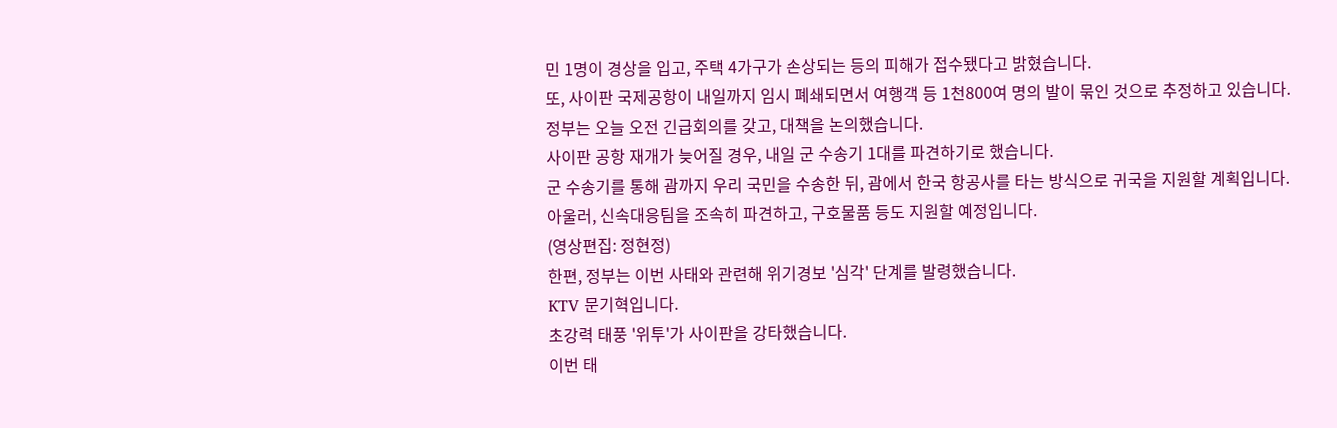민 1명이 경상을 입고, 주택 4가구가 손상되는 등의 피해가 접수됐다고 밝혔습니다.
또, 사이판 국제공항이 내일까지 임시 폐쇄되면서 여행객 등 1천800여 명의 발이 묶인 것으로 추정하고 있습니다.
정부는 오늘 오전 긴급회의를 갖고, 대책을 논의했습니다.
사이판 공항 재개가 늦어질 경우, 내일 군 수송기 1대를 파견하기로 했습니다.
군 수송기를 통해 괌까지 우리 국민을 수송한 뒤, 괌에서 한국 항공사를 타는 방식으로 귀국을 지원할 계획입니다.
아울러, 신속대응팀을 조속히 파견하고, 구호물품 등도 지원할 예정입니다.
(영상편집: 정현정)
한편, 정부는 이번 사태와 관련해 위기경보 '심각' 단계를 발령했습니다.
KTV 문기혁입니다.
초강력 태풍 '위투'가 사이판을 강타했습니다.
이번 태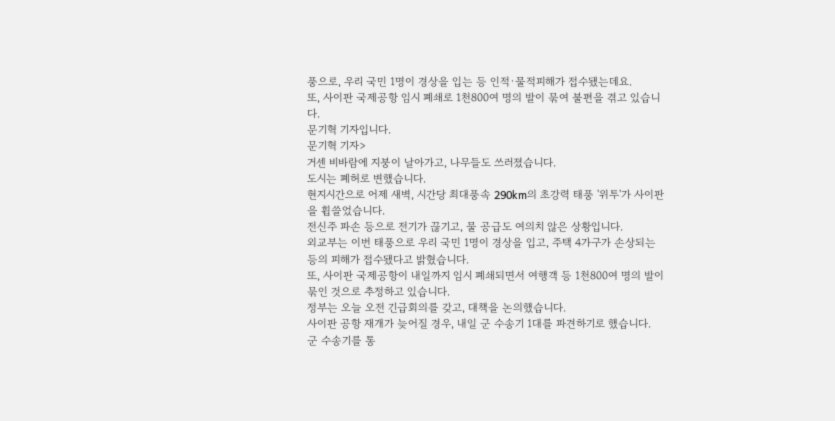풍으로, 우리 국민 1명이 경상을 입는 등 인적·물적피해가 접수됐는데요.
또, 사이판 국제공항 임시 폐쇄로 1천800여 명의 발이 묶여 불편을 겪고 있습니다.
문기혁 기자입니다.
문기혁 기자>
거센 비바람에 지붕이 날아가고, 나무들도 쓰러졌습니다.
도시는 폐허로 변했습니다.
현지시간으로 어제 새벽, 시간당 최대풍속 290km의 초강력 태풍 '위투'가 사이판을 휩쓸었습니다.
전신주 파손 등으로 전기가 끊기고, 물 공급도 여의치 않은 상황입니다.
외교부는 이번 태풍으로 우리 국민 1명이 경상을 입고, 주택 4가구가 손상되는 등의 피해가 접수됐다고 밝혔습니다.
또, 사이판 국제공항이 내일까지 임시 폐쇄되면서 여행객 등 1천800여 명의 발이 묶인 것으로 추정하고 있습니다.
정부는 오늘 오전 긴급회의를 갖고, 대책을 논의했습니다.
사이판 공항 재개가 늦어질 경우, 내일 군 수송기 1대를 파견하기로 했습니다.
군 수송기를 통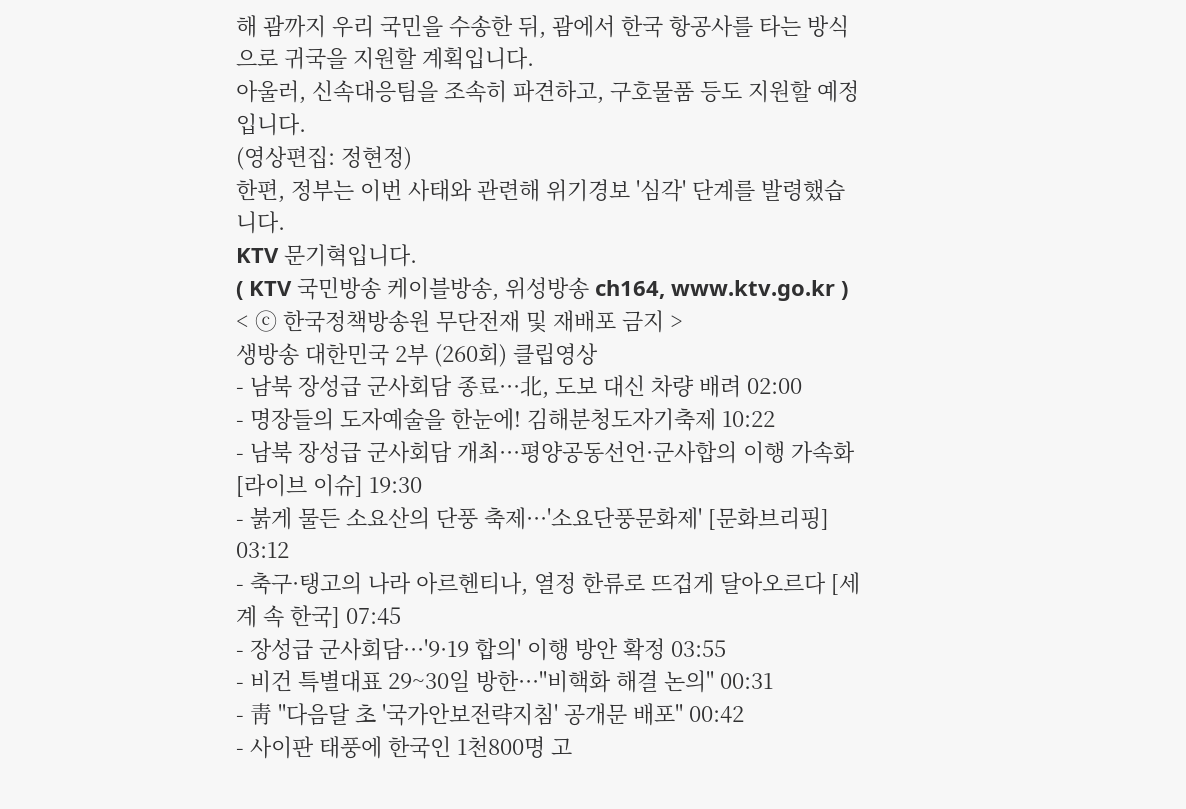해 괌까지 우리 국민을 수송한 뒤, 괌에서 한국 항공사를 타는 방식으로 귀국을 지원할 계획입니다.
아울러, 신속대응팀을 조속히 파견하고, 구호물품 등도 지원할 예정입니다.
(영상편집: 정현정)
한편, 정부는 이번 사태와 관련해 위기경보 '심각' 단계를 발령했습니다.
KTV 문기혁입니다.
( KTV 국민방송 케이블방송, 위성방송 ch164, www.ktv.go.kr )
< ⓒ 한국정책방송원 무단전재 및 재배포 금지 >
생방송 대한민국 2부 (260회) 클립영상
- 남북 장성급 군사회담 종료···北, 도보 대신 차량 배려 02:00
- 명장들의 도자예술을 한눈에! 김해분청도자기축제 10:22
- 남북 장성급 군사회담 개최···평양공동선언·군사합의 이행 가속화 [라이브 이슈] 19:30
- 붉게 물든 소요산의 단풍 축제···'소요단풍문화제' [문화브리핑] 03:12
- 축구·탱고의 나라 아르헨티나, 열정 한류로 뜨겁게 달아오르다 [세계 속 한국] 07:45
- 장성급 군사회담···'9·19 합의' 이행 방안 확정 03:55
- 비건 특별대표 29~30일 방한···"비핵화 해결 논의" 00:31
- 靑 "다음달 초 '국가안보전략지침' 공개문 배포" 00:42
- 사이판 태풍에 한국인 1천800명 고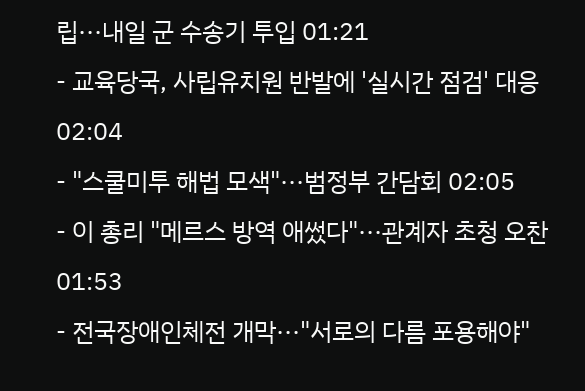립···내일 군 수송기 투입 01:21
- 교육당국, 사립유치원 반발에 '실시간 점검' 대응 02:04
- "스쿨미투 해법 모색"···범정부 간담회 02:05
- 이 총리 "메르스 방역 애썼다"···관계자 초청 오찬 01:53
- 전국장애인체전 개막···"서로의 다름 포용해야"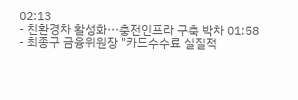02:13
- 친환경차 활성화···충전인프라 구축 박차 01:58
- 최종구 금융위원장 "카드수수료 실질적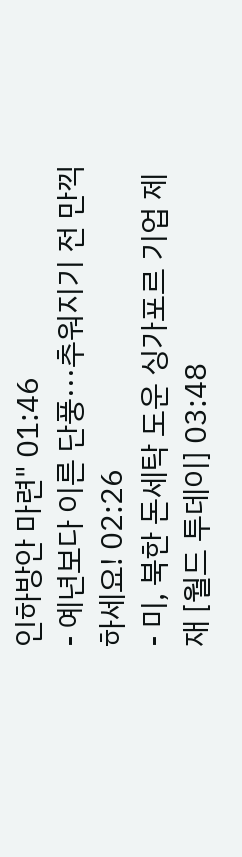인하방안 마련" 01:46
- 예년보다 이른 단풍···추워지기 전 만끽하세요! 02:26
- 미, 북한 돈세탁 도운 싱가포르 기업 제재 [월드 투데이] 03:48